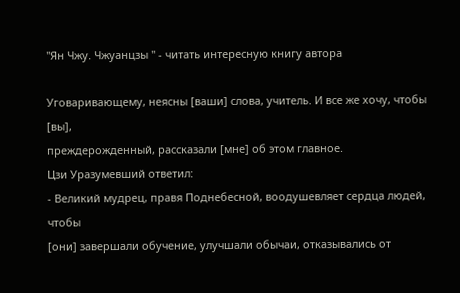"Ян Чжу. Чжуанцзы " - читать интересную книгу автора

Уговаривающему, неясны [ваши] слова, учитель. И все же хочу, чтобы [вы],
преждерожденный, рассказали [мне] об этом главное.
Цзи Уразумевший ответил:
- Великий мудрец, правя Поднебесной, воодушевляет сердца людей, чтобы
[они] завершали обучение, улучшали обычаи, отказывались от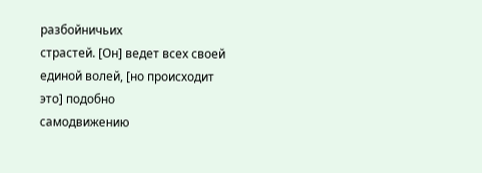разбойничьих
страстей. [Он] ведет всех своей единой волей, [но происходит это] подобно
самодвижению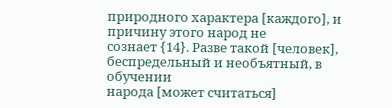природного характера [каждого], и причину этого народ не
сознает {14}. Разве такой [человек], беспредельный и необъятный, в обучении
народа [может считаться]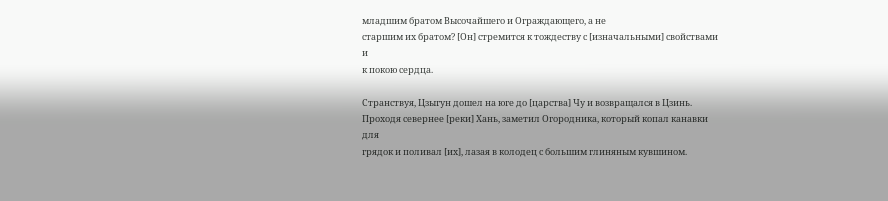младшим братом Высочайшего и Ограждающего, а не
старшим их братом? [Он] стремится к тождеству с [изначальными] свойствами и
к покою сердца.

Странствуя, Цзыгун дошел на юге до [царства] Чу и возвращался в Цзинь.
Проходя севернее [реки] Хань, заметил Огородника, который копал канавки для
грядок и поливал [их], лазая в колодец с большим глиняным кувшином.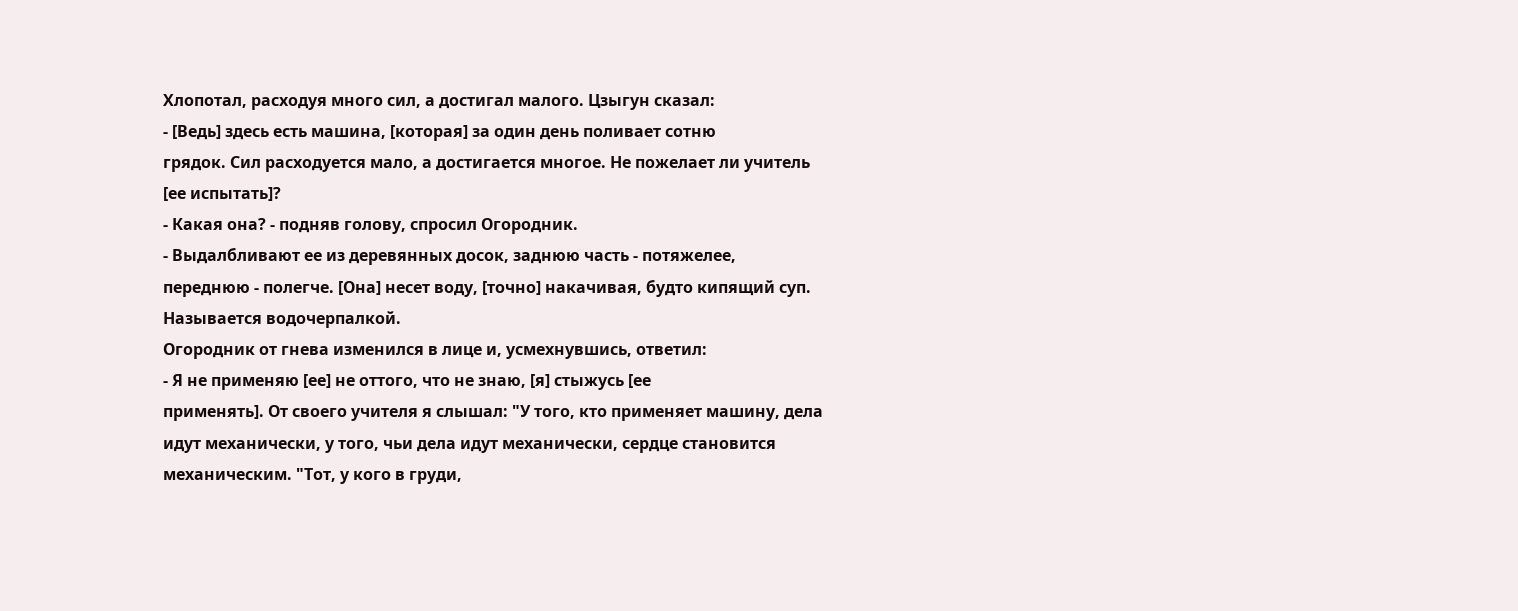Хлопотал, расходуя много сил, а достигал малого. Цзыгун сказал:
- [Ведь] здесь есть машина, [которая] за один день поливает сотню
грядок. Сил расходуется мало, а достигается многое. Не пожелает ли учитель
[ее испытать]?
- Какая она? - подняв голову, спросил Огородник.
- Выдалбливают ее из деревянных досок, заднюю часть - потяжелее,
переднюю - полегче. [Она] несет воду, [точно] накачивая, будто кипящий суп.
Называется водочерпалкой.
Огородник от гнева изменился в лице и, усмехнувшись, ответил:
- Я не применяю [ее] не оттого, что не знаю, [я] стыжусь [ее
применять]. От своего учителя я слышал: "У того, кто применяет машину, дела
идут механически, у того, чьи дела идут механически, сердце становится
механическим. "Тот, у кого в груди,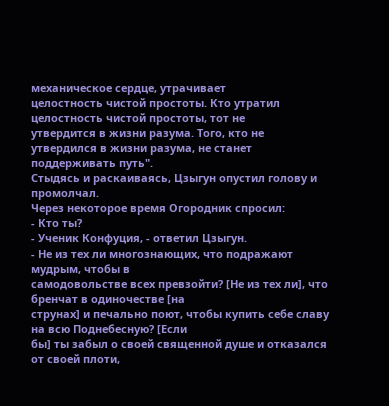механическое сердце, утрачивает
целостность чистой простоты. Кто утратил целостность чистой простоты, тот не
утвердится в жизни разума. Того, кто не утвердился в жизни разума, не станет
поддерживать путь".
Стыдясь и раскаиваясь, Цзыгун опустил голову и промолчал.
Через некоторое время Огородник спросил:
- Кто ты?
- Ученик Конфуция, - ответил Цзыгун.
- Не из тех ли многознающих, что подражают мудрым, чтобы в
самодовольстве всех превзойти? [Не из тех ли], что бренчат в одиночестве [на
струнах] и печально поют, чтобы купить себе славу на всю Поднебесную? [Если
бы] ты забыл о своей священной душе и отказался от своей плоти,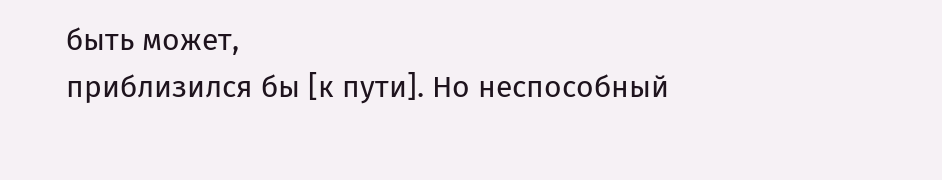быть может,
приблизился бы [к пути]. Но неспособный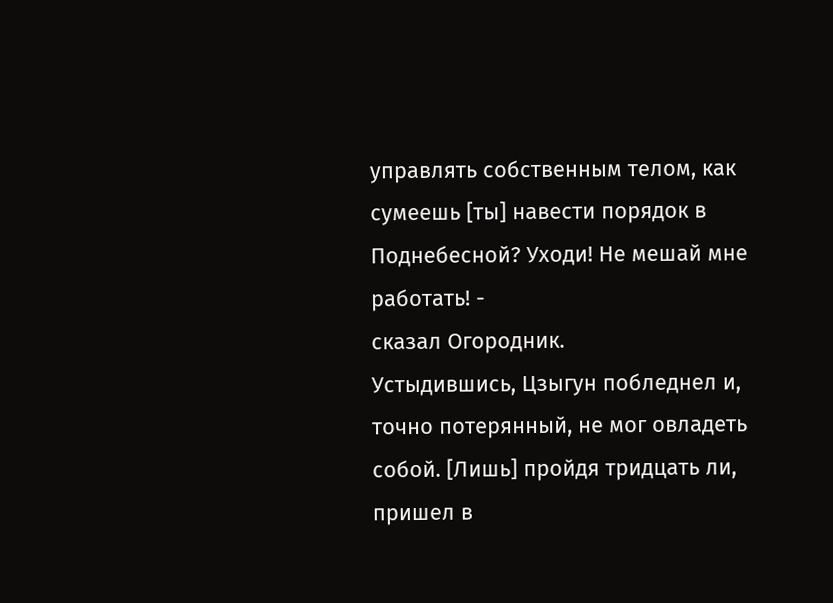управлять собственным телом, как
сумеешь [ты] навести порядок в Поднебесной? Уходи! Не мешай мне работать! -
сказал Огородник.
Устыдившись, Цзыгун побледнел и, точно потерянный, не мог овладеть
собой. [Лишь] пройдя тридцать ли, пришел в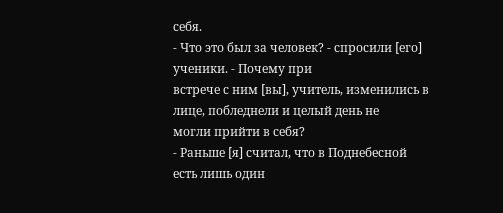себя.
- Что это был за человек? - спросили [его] ученики. - Почему при
встрече с ним [вы], учитель, изменились в лице, побледнели и целый день не
могли прийти в себя?
- Раньше [я] считал, что в Поднебесной есть лишь один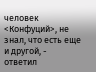человек
<Конфуций>, не знал, что есть еще и другой, - ответил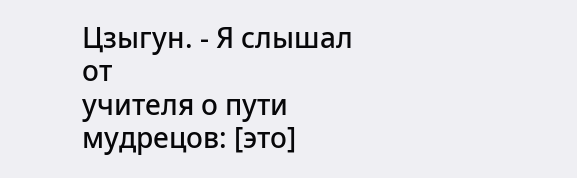Цзыгун. - Я слышал от
учителя о пути мудрецов: [это]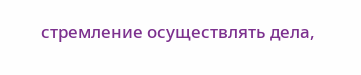стремление осуществлять дела,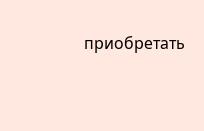приобретать